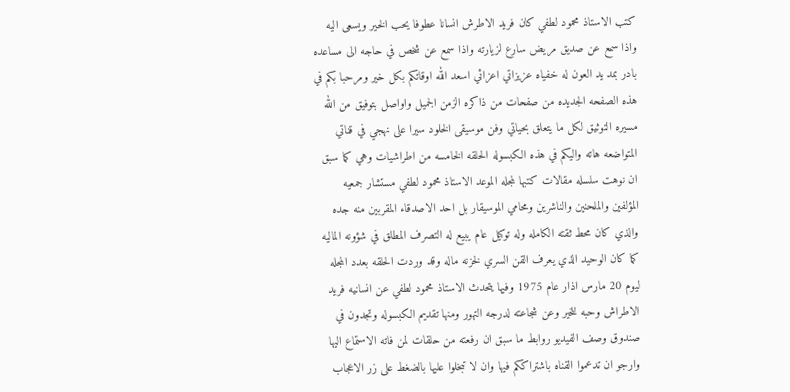كتب الاستاذ محمود لطفي كان فريد الاطرش انسانا عطوفا يحب الخير ويسعى اليه واذا سمع عن صديق مريض سارع لزيارته واذا سمع عن شخص في حاجه الى مساعده بادر بمد يد العون له خفياه عزيزاتي اعزائي اسعد الله اوقاتكم بكل خير ومرحبا بكم في هذه الصفحه الجديده من صفحات من ذاكره الزمن الجميل واواصل بتوفيق من الله مسيره التوثيق لكل ما يتعلق بحياتي وفن موسيقى الخلود سيرا على نهجي في قناتي المتواضعه هاته واليكم في هذه الكبسوله الحلقه الخامسه من اطراشيات وهي كما سبق ان نوهت سلسله مقالات كتبها لمجله الموعد الاستاذ محمود لطفي مستشار جمعيه المؤلفين والملحنين والناشرين ومحامي الموسيقار بل احد الاصدقاء المقربين منه جده والذي كان محط ثقته الكامله وله توكيل عام يبيع له التصرف المطلق في شؤونه الماليه كما كان الوحيد الذي يعرف القن السري لخزنه ماله وقد وردت الحلقه بعدد المجله ليوم 20 مارس اذار عام 1975 وفيها يتحدث الاستاذ محمود لطفي عن انسانيه فريد الاطراش وحبه للخير وعن شجاعته لدرجه التهور ومنها تقديم الكبسوله وتجدون في صندوق وصف الفيديو روابط ما سبق ان رفعته من حلقات لمن فاته الاستماع اليها وارجو ان تدعموا القناه باشتراككم فيها وان لا تبخلوا عليها بالضغط على زر الاعجاب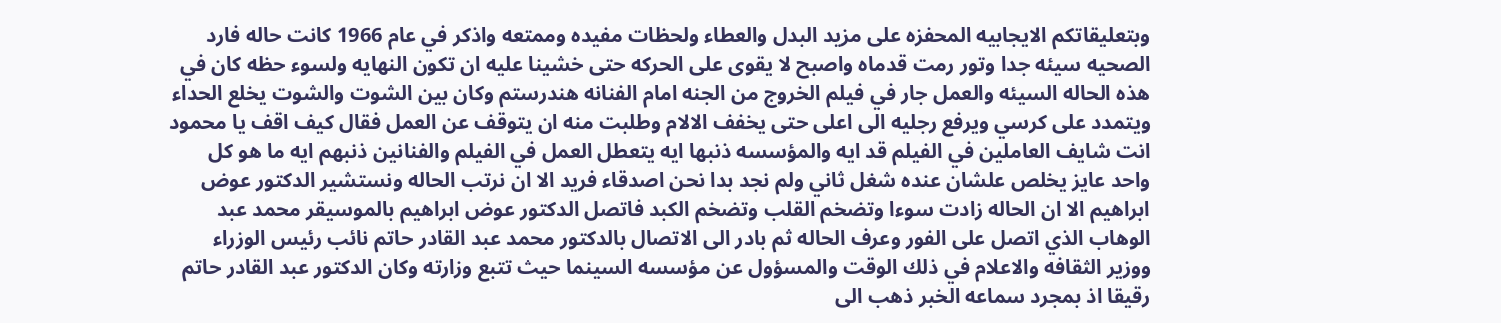وبتعليقاتكم الايجابيه المحفزه على مزيد البدل والعطاء ولحظات مفيده وممتعه واذكر في عام 1966 كانت حاله فارد الصحيه سيئه جدا وتور رمت قدماه واصبح لا يقوى على الحركه حتى خشينا عليه ان تكون النهايه ولسوء حظه كان في هذه الحاله السيئه والعمل جار في فيلم الخروج من الجنه امام الفنانه هندرستم وكان بين الشوت والشوت يخلع الحداء ويتمدد على كرسي ويرفع رجليه الى اعلى حتى يخفف الالام وطلبت منه ان يتوقف عن العمل فقال كيف اقف يا محمود انت شايف العاملين في الفيلم قد ايه والمؤسسه ذنبها ايه يتعطل العمل في الفيلم والفنانين ذنبهم ايه ما هو كل واحد عايز يخلص علشان عنده شغل ثاني ولم نجد بدا نحن اصدقاء فريد الا ان نرتب الحاله ونستشير الدكتور عوض ابراهيم الا ان الحاله زادت سوءا وتضخم القلب وتضخم الكبد فاتصل الدكتور عوض ابراهيم بالموسيقر محمد عبد الوهاب الذي اتصل على الفور وعرف الحاله ثم بادر الى الاتصال بالدكتور محمد عبد القادر حاتم نائب رئيس الوزراء ووزير الثقافه والاعلام في ذلك الوقت والمسؤول عن مؤسسه السينما حيث تتبع وزارته وكان الدكتور عبد القادر حاتم رقيقا اذ بمجرد سماعه الخبر ذهب الى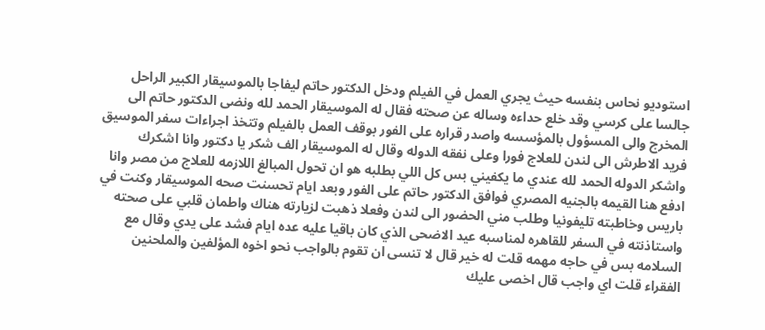استوديو نحاس بنفسه حيث يجري العمل في الفيلم ودخل الدكتور حاتم ليفاجا بالموسيقار الكبير الراحل جالسا على كرسي وقد خلع حداءه وساله عن صحته فقال له الموسيقار الحمد لله ونضى الدكتور حاتم الى المخرج والى المسؤول بالمؤسسه واصدر قراره على الفور بوقف العمل بالفيلم وتتخذ اجراءات سفر الموسيق فريد الاطرش الى لندن للعلاج فورا وعلى نفقه الدوله وقال له الموسيقار الف شكر يا دكتور وانا اشكرك واشكر الدوله الحمد لله عندي ما يكفيني بس كل اللي بطلبه هو ان تحول المبالغ اللازمه للعلاج من مصر وانا ادفع هنا القيمه بالجنيه المصري فوافق الدكتور حاتم على الفور وبعد ايام تحسنت صحه الموسيقار وكنت في باريس وخاطبته تليفونيا وطلب مني الحضور الى لندن وفعلا ذهبت لزيارته هناك واطمان قلبي على صحته واستاذنته في السفر للقاهره لمناسبه عيد الاضحى الذي كان باقيا عليه عده ايام فشد على يدي وقال مع السلامه بس في حاجه مهمه قلت له خير قال لا تنسى ان تقوم بالواجب نحو اخوه المؤلفين والملحنين الفقراء قلت اي واجب قال اخصى عليك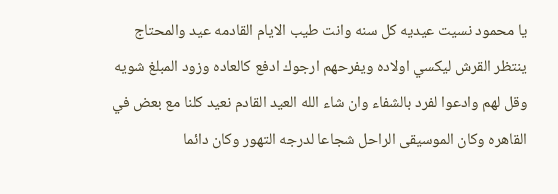يا محمود نسيت عيديه كل سنه وانت طيب الايام القادمه عيد والمحتاج ينتظر القرش ليكسي اولاده ويفرحهم ارجوك ادفع كالعاده وزود المبلغ شويه وقل لهم وادعوا لفرد بالشفاء وان شاء الله العيد القادم نعيد كلنا مع بعض في القاهره وكان الموسيقى الراحل شجاعا لدرجه التهور وكان دائما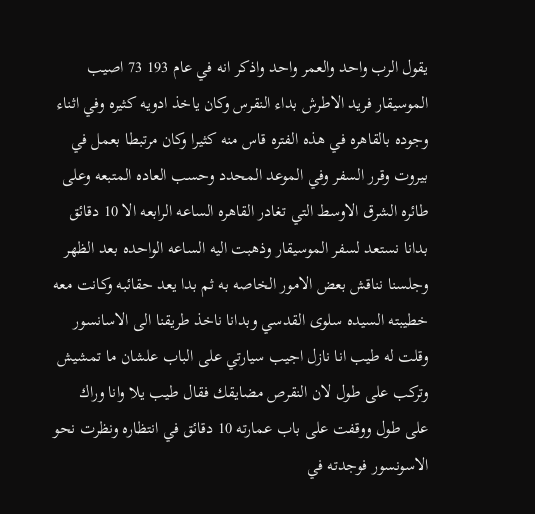يقول الرب واحد والعمر واحد واذكر انه في عام 193 73 اصيب الموسيقار فريد الاطرش بداء النقرس وكان ياخذ ادويه كثيره وفي اثناء وجوده بالقاهره في هذه الفتره قاس منه كثيرا وكان مرتبطا بعمل في بيروت وقرر السفر وفي الموعد المحدد وحسب العاده المتبعه وعلى طائره الشرق الاوسط التي تغادر القاهره الساعه الرابعه الا 10 دقائق بدانا نستعد لسفر الموسيقار وذهبت اليه الساعه الواحده بعد الظهر وجلسنا نناقش بعض الامور الخاصه به ثم بدا يعد حقائبه وكانت معه خطيبته السيده سلوى القدسي وبدانا ناخذ طريقنا الى الاسانسور وقلت له طيب انا نازل اجيب سيارتي على الباب علشان ما تمشيش وتركب على طول لان النقرص مضايقك فقال طيب يلا وانا وراك على طول ووقفت على باب عمارته 10 دقائق في انتظاره ونظرت نحو الاسونسور فوجدته في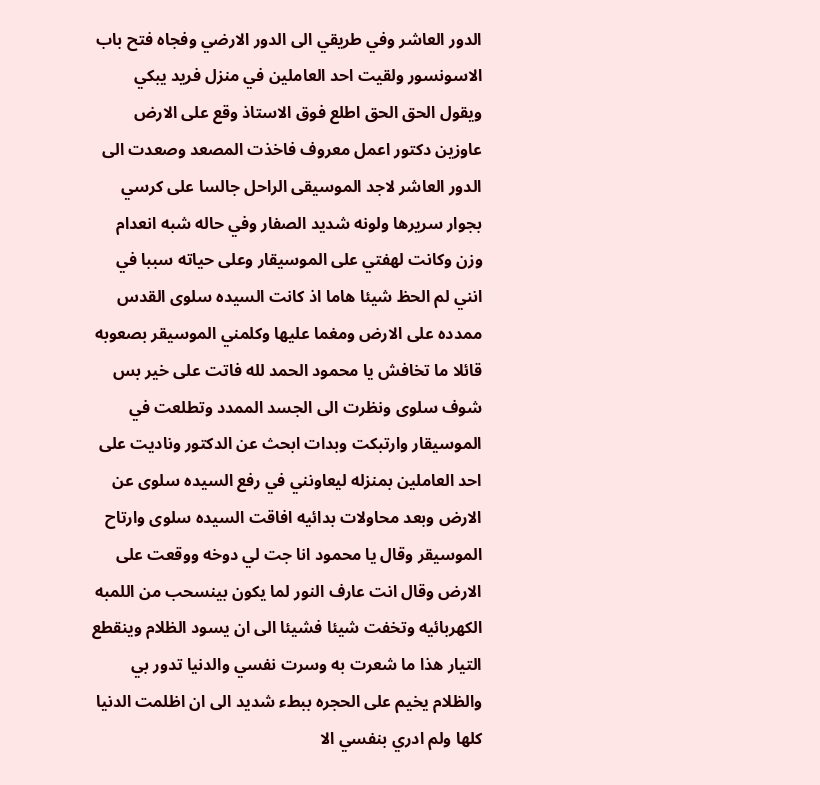الدور العاشر وفي طريقي الى الدور الارضي وفجاه فتح باب الاسونسور ولقيت احد العاملين في منزل فريد يبكي ويقول الحق الحق اطلع فوق الاستاذ وقع على الارض عاوزين دكتور اعمل معروف فاخذت المصعد وصعدت الى الدور العاشر لاجد الموسيقى الراحل جالسا على كرسي بجوار سريرها ولونه شديد الصفار وفي حاله شبه انعدام وزن وكانت لهفتي على الموسيقار وعلى حياته سببا في انني لم الحظ شيئا هاما اذ كانت السيده سلوى القدس ممدده على الارض ومغما عليها وكلمني الموسيقر بصعوبه قائلا ما تخافش يا محمود الحمد لله فاتت على خير بس شوف سلوى ونظرت الى الجسد الممدد وتطلعت في الموسيقار وارتبكت وبدات ابحث عن الدكتور وناديت على احد العاملين بمنزله ليعاونني في رفع السيده سلوى عن الارض وبعد محاولات بدائيه افاقت السيده سلوى وارتاح الموسيقر وقال يا محمود انا جت لي دوخه ووقعت على الارض وقال انت عارف النور لما يكون بينسحب من اللمبه الكهربائيه وتخفت شيئا فشيئا الى ان يسود الظلام وينقطع التيار هذا ما شعرت به وسرت نفسي والدنيا تدور بي والظلام يخيم على الحجره ببطء شديد الى ان اظلمت الدنيا كلها ولم ادري بنفسي الا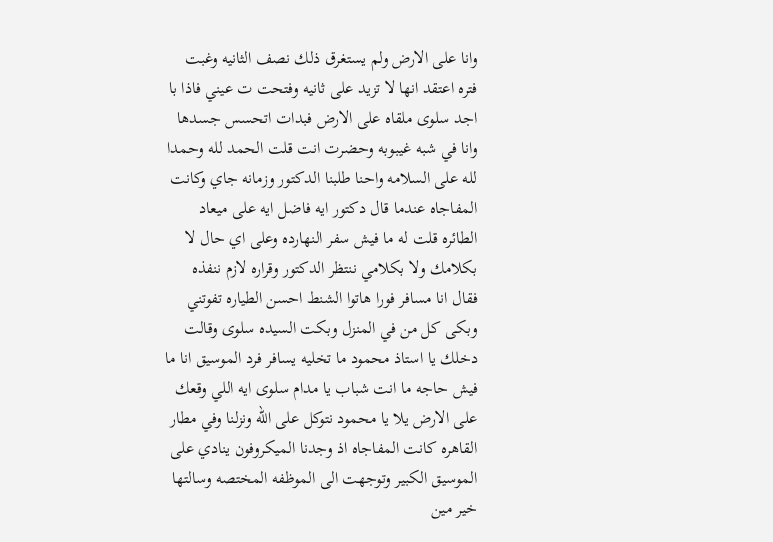وانا على الارض ولم يستغرق ذلك نصف الثانيه وغبت فتره اعتقد انها لا تزيد على ثانيه وفتحت ت عيني فاذا با اجد سلوى ملقاه على الارض فبدات اتحسس جسدها وانا في شبه غيبوبه وحضرت انت قلت الحمد لله وحمدا لله على السلامه واحنا طلبنا الدكتور وزمانه جاي وكانت المفاجاه عندما قال دكتور ايه فاضل ايه على ميعاد الطائره قلت له ما فيش سفر النهارده وعلى اي حال لا بكلامك ولا بكلامي ننتظر الدكتور وقراره لازم ننفذه فقال انا مسافر فورا هاتوا الشنط احسن الطياره تفوتني وبكى كل من في المنزل وبكت السيده سلوى وقالت دخلك يا استاذ محمود ما تخليه يسافر فرد الموسيق انا ما فيش حاجه ما انت شباب يا مدام سلوى ايه اللي وقعك على الارض يلا يا محمود نتوكل على الله ونزلنا وفي مطار القاهره كانت المفاجاه اذ وجدنا الميكروفون ينادي على الموسيق الكبير وتوجهت الى الموظفه المختصه وسالتها خير مين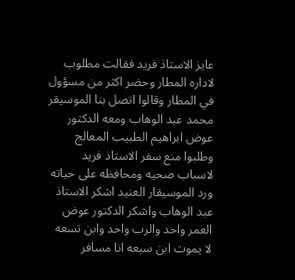عايز الاستاذ فريد فقالت مطلوب لاداره المطار وحضر اكثر من مسؤول في المطار وقالوا اتصل بنا الموسيقر محمد عبد الوهاب ومعه الدكتور عوض ابراهيم الطبيب المعالج وطلبوا منع سفر الاستاذ فريد لاسباب صحيه ومحافظه على حياته ورد الموسيقار العنيد اشكر الاستاذ عبد الوهاب واشكر الدكتور عوض العمر واحد والرب واحد وابن تسعه لا يموت ابن سبعه انا مسافر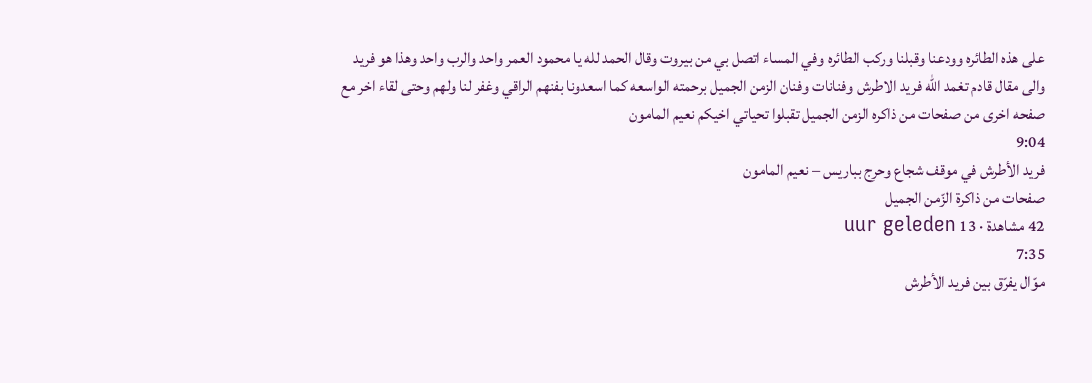على هذه الطائره وودعنا وقبلنا وركب الطائره وفي المساء اتصل بي من بيروت وقال الحمد لله يا محمود العمر واحد والرب واحد وهذا هو فريد والى مقال قادم تغمد الله فريد الاطرش وفنانات وفنان الزمن الجميل برحمته الواسعه كما اسعدونا بفنهم الراقي وغفر لنا ولهم وحتى لقاء اخر مع صفحه اخرى من صفحات من ذاكره الزمن الجميل تقبلوا تحياتي اخيكم نعيم المامون
9:04
فريد الأطرش في موقف شجاع وحرِج بباريس – نعيم المامون
صفحات من ذاكرة الزّمن الجميل
42 مشاهدة · 13 uur geleden
7:35
موّال يفرّق بين فريد الأطرش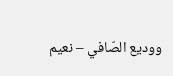ووديع الصّافي – نعيم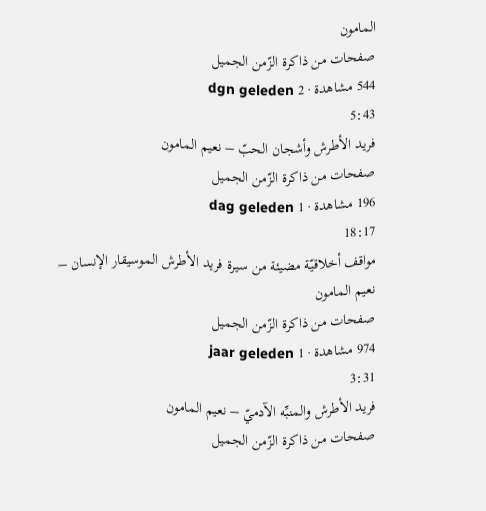المامون
صفحات من ذاكرة الزّمن الجميل
544 مشاهدة · 2 dgn geleden
5:43
فريد الأطرش وأشجان الحبّ – نعيم المامون
صفحات من ذاكرة الزّمن الجميل
196 مشاهدة · 1 dag geleden
18:17
مواقف أخلاقيّة مضيئة من سيرة فريد الأطرش الموسيقار الإنسان – نعيم المامون
صفحات من ذاكرة الزّمن الجميل
974 مشاهدة · 1 jaar geleden
3:31
فريد الأطرش والمنبِّه الآدميّ – نعيم المامون
صفحات من ذاكرة الزّمن الجميل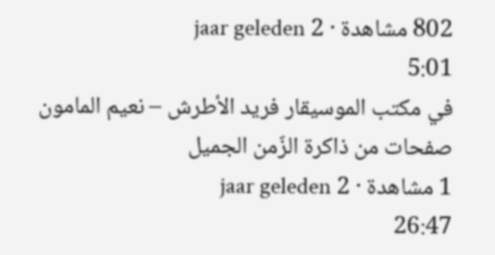802 مشاهدة · 2 jaar geleden
5:01
في مكتب الموسيقار فريد الأطرش – نعيم المامون
صفحات من ذاكرة الزّمن الجميل
1 مشاهدة · 2 jaar geleden
26:47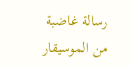رسالة غاضبة من الموسيقار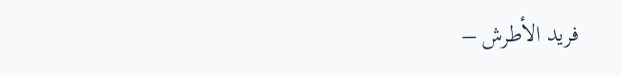فريد الأطرش –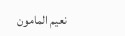نعيم المامون